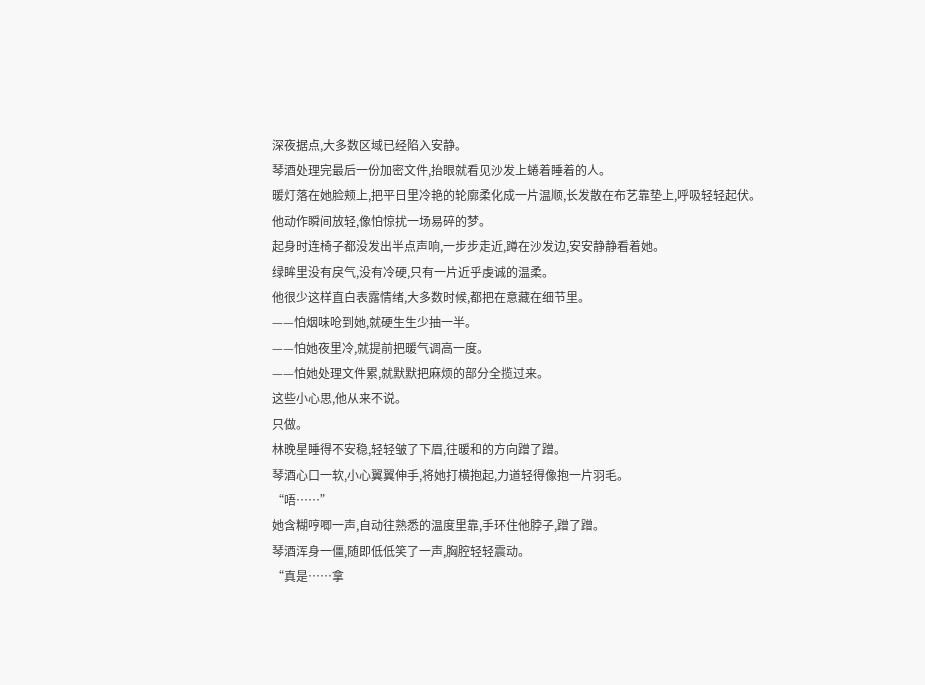深夜据点,大多数区域已经陷入安静。
琴酒处理完最后一份加密文件,抬眼就看见沙发上蜷着睡着的人。
暖灯落在她脸颊上,把平日里冷艳的轮廓柔化成一片温顺,长发散在布艺靠垫上,呼吸轻轻起伏。
他动作瞬间放轻,像怕惊扰一场易碎的梦。
起身时连椅子都没发出半点声响,一步步走近,蹲在沙发边,安安静静看着她。
绿眸里没有戾气,没有冷硬,只有一片近乎虔诚的温柔。
他很少这样直白表露情绪,大多数时候,都把在意藏在细节里。
——怕烟味呛到她,就硬生生少抽一半。
——怕她夜里冷,就提前把暖气调高一度。
——怕她处理文件累,就默默把麻烦的部分全揽过来。
这些小心思,他从来不说。
只做。
林晚星睡得不安稳,轻轻皱了下眉,往暖和的方向蹭了蹭。
琴酒心口一软,小心翼翼伸手,将她打横抱起,力道轻得像抱一片羽毛。
“唔……”
她含糊哼唧一声,自动往熟悉的温度里靠,手环住他脖子,蹭了蹭。
琴酒浑身一僵,随即低低笑了一声,胸腔轻轻震动。
“真是……拿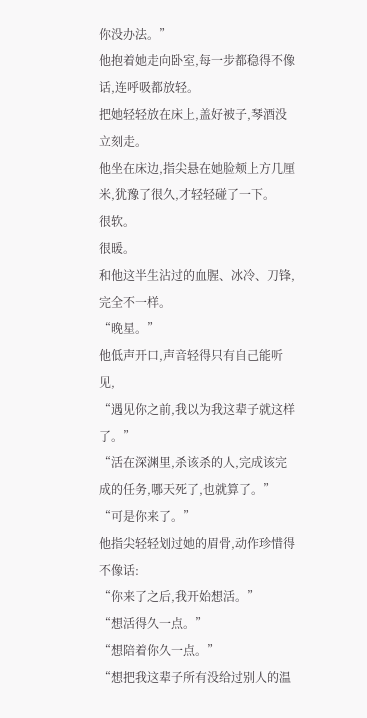你没办法。”
他抱着她走向卧室,每一步都稳得不像话,连呼吸都放轻。
把她轻轻放在床上,盖好被子,琴酒没立刻走。
他坐在床边,指尖悬在她脸颊上方几厘米,犹豫了很久,才轻轻碰了一下。
很软。
很暖。
和他这半生沾过的血腥、冰冷、刀锋,完全不一样。
“晚星。”
他低声开口,声音轻得只有自己能听见,
“遇见你之前,我以为我这辈子就这样了。”
“活在深渊里,杀该杀的人,完成该完成的任务,哪天死了,也就算了。”
“可是你来了。”
他指尖轻轻划过她的眉骨,动作珍惜得不像话:
“你来了之后,我开始想活。”
“想活得久一点。”
“想陪着你久一点。”
“想把我这辈子所有没给过别人的温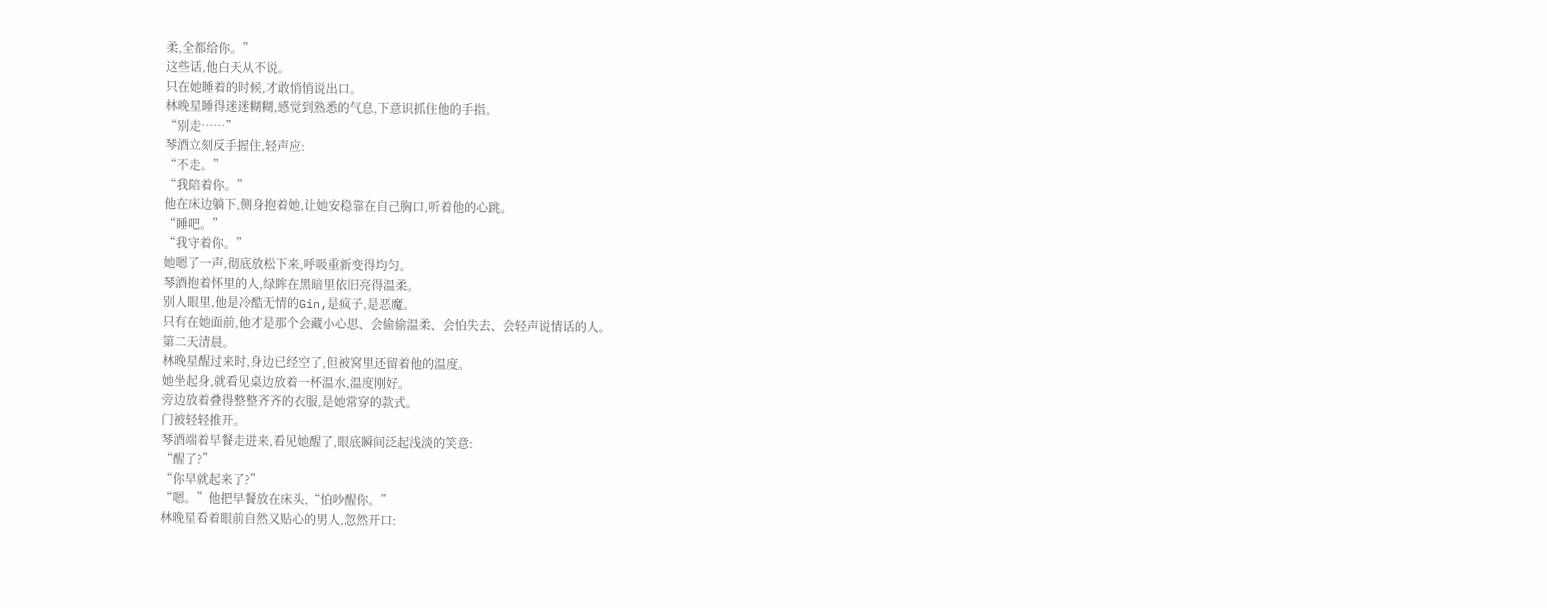柔,全都给你。”
这些话,他白天从不说。
只在她睡着的时候,才敢悄悄说出口。
林晚星睡得迷迷糊糊,感觉到熟悉的气息,下意识抓住他的手指。
“别走……”
琴酒立刻反手握住,轻声应:
“不走。”
“我陪着你。”
他在床边躺下,侧身抱着她,让她安稳靠在自己胸口,听着他的心跳。
“睡吧。”
“我守着你。”
她嗯了一声,彻底放松下来,呼吸重新变得均匀。
琴酒抱着怀里的人,绿眸在黑暗里依旧亮得温柔。
别人眼里,他是冷酷无情的Gin,是疯子,是恶魔。
只有在她面前,他才是那个会藏小心思、会偷偷温柔、会怕失去、会轻声说情话的人。
第二天清晨。
林晚星醒过来时,身边已经空了,但被窝里还留着他的温度。
她坐起身,就看见桌边放着一杯温水,温度刚好。
旁边放着叠得整整齐齐的衣服,是她常穿的款式。
门被轻轻推开。
琴酒端着早餐走进来,看见她醒了,眼底瞬间泛起浅淡的笑意:
“醒了?”
“你早就起来了?”
“嗯。”他把早餐放在床头,“怕吵醒你。”
林晚星看着眼前自然又贴心的男人,忽然开口: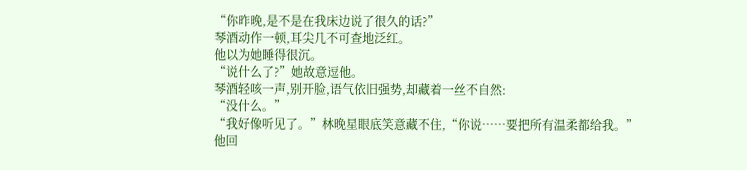“你昨晚,是不是在我床边说了很久的话?”
琴酒动作一顿,耳尖几不可查地泛红。
他以为她睡得很沉。
“说什么了?”她故意逗他。
琴酒轻咳一声,别开脸,语气依旧强势,却藏着一丝不自然:
“没什么。”
“我好像听见了。”林晚星眼底笑意藏不住,“你说……要把所有温柔都给我。”
他回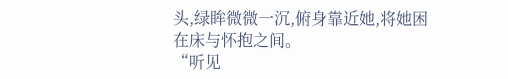头,绿眸微微一沉,俯身靠近她,将她困在床与怀抱之间。
“听见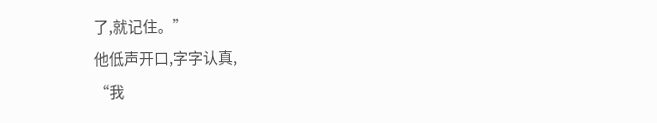了,就记住。”
他低声开口,字字认真,
“我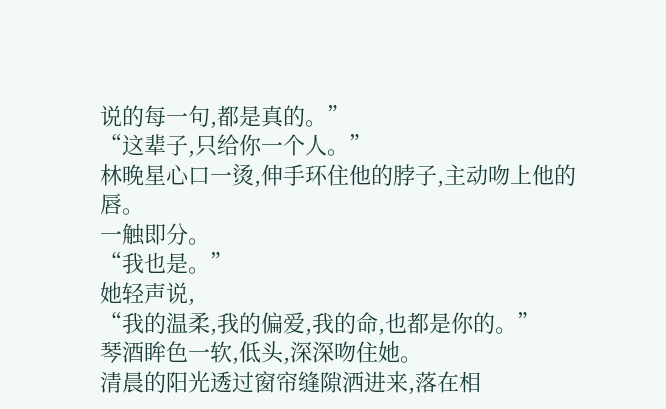说的每一句,都是真的。”
“这辈子,只给你一个人。”
林晚星心口一烫,伸手环住他的脖子,主动吻上他的唇。
一触即分。
“我也是。”
她轻声说,
“我的温柔,我的偏爱,我的命,也都是你的。”
琴酒眸色一软,低头,深深吻住她。
清晨的阳光透过窗帘缝隙洒进来,落在相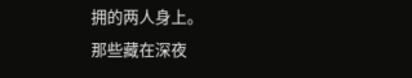拥的两人身上。
那些藏在深夜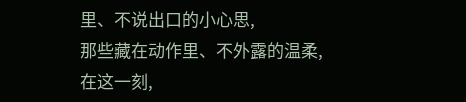里、不说出口的小心思,
那些藏在动作里、不外露的温柔,
在这一刻,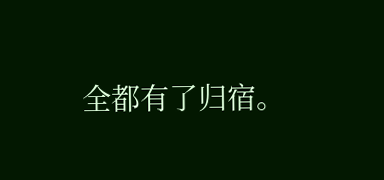全都有了归宿。